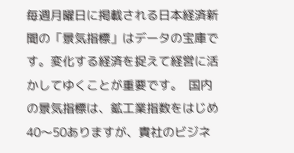毎週月曜日に掲載される日本経済新聞の「景気指標」はデータの宝庫です。変化する経済を捉えて経営に活かしてゆくことが重要です。  国内の景気指標は、鉱工業指数をはじめ40〜50ありますが、貴社のビジネ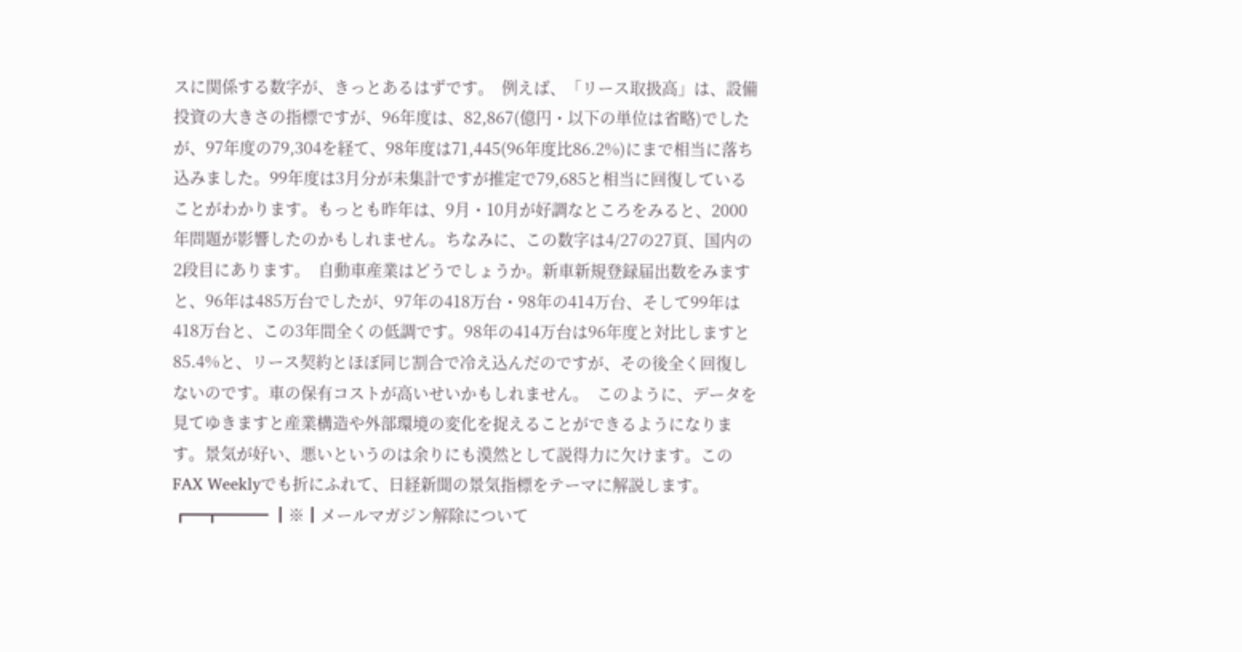スに関係する数字が、きっとあるはずです。  例えば、「リース取扱高」は、設備投資の大きさの指標ですが、96年度は、82,867(億円・以下の単位は省略)でしたが、97年度の79,304を経て、98年度は71,445(96年度比86.2%)にまで相当に落ち込みました。99年度は3月分が未集計ですが推定で79,685と相当に回復していることがわかります。もっとも昨年は、9月・10月が好調なところをみると、2000年問題が影響したのかもしれません。ちなみに、この数字は4/27の27頁、国内の2段目にあります。  自動車産業はどうでしょうか。新車新規登録届出数をみますと、96年は485万台でしたが、97年の418万台・98年の414万台、そして99年は418万台と、この3年間全くの低調です。98年の414万台は96年度と対比しますと85.4%と、リース契約とほぼ同じ割合で冷え込んだのですが、その後全く回復しないのです。車の保有コストが高いせいかもしれません。  このように、データを見てゆきますと産業構造や外部環境の変化を捉えることができるようになります。景気が好い、悪いというのは余りにも漠然として説得力に欠けます。このFAX Weeklyでも折にふれて、日経新聞の景気指標をテーマに解説します。 ┏━┳━━━ ┃※┃メールマガジン解除について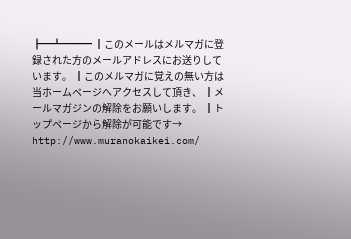┣━┻━━━ ┃このメールはメルマガに登録された方のメールアドレスにお送りしています。 ┃このメルマガに覚えの無い方は当ホームページへアクセスして頂き、 ┃メールマガジンの解除をお願いします。 ┃トップページから解除が可能です→ http://www.muranokaikei.com/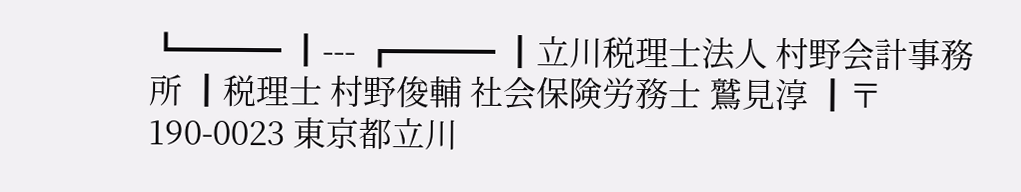┗━━━ ┃--- ┏━━━ ┃立川税理士法人 村野会計事務所 ┃税理士 村野俊輔 社会保険労務士 鷲見淳 ┃〒190-0023 東京都立川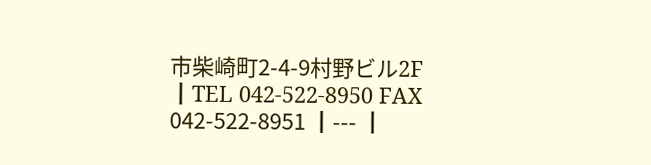市柴崎町2-4-9村野ビル2F ┃TEL 042-522-8950 FAX 042-522-8951 ┃--- ┃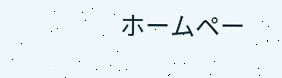ホームペー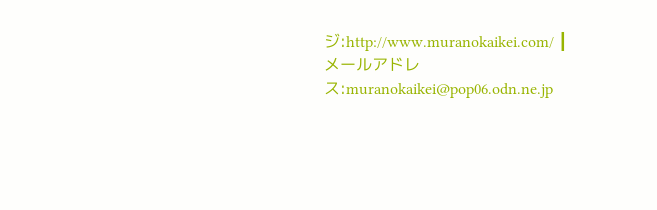ジ:http://www.muranokaikei.com/ ┃メールアドレス:muranokaikei@pop06.odn.ne.jp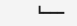┗━━━